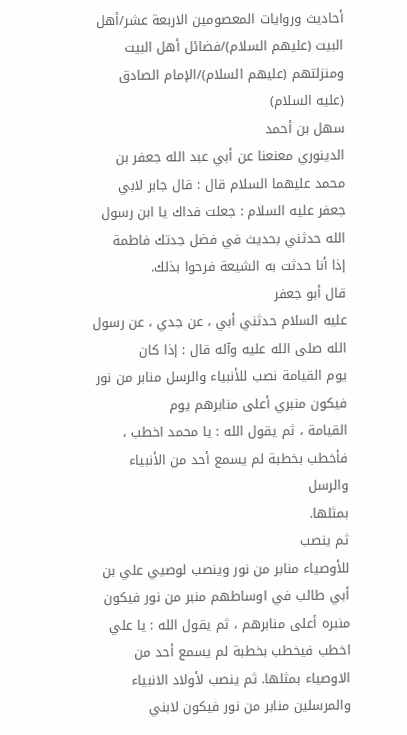أحاديث وروايات المعصومين الاربعة عشر/أهل البيت (عليهم السلام)/فضائل أهل البيت ومنزلتهم (عليهم السلام)/الإمام الصادق (عليه السلام)
سهل بن أحمد
الدينوري معنعنا عن أبي عبد الله جعفر بن محمد عليهما السلام قال : قال جابر لابي
جعفر عليه السلام : جعلت فداك يا ابن رسول الله حدثني بحديث في فضل جدتك فاطمة
إذا أنا حدثت به الشيعة فرحوا بذلك.
قال أبو جعفر
عليه السلام حدثني أبي ، عن جدي ، عن رسول الله صلى الله عليه وآله قال : إذا كان
يوم القيامة نصب للأنبياء والرسل منابر من نور فيكون منبري أعلى منابرهم يوم
القيامة ، ثم يقول الله : يا محمد اخطب ، فأخطب بخطبة لم يسمع أحد من الأنبياء والرسل
بمثلها.
ثم ينصب
للأوصياء منابر من نور وينصب لوصيي علي بن أبي طالب في اوساطهم منبر من نور فيكون
منبره أعلى منابرهم ، ثم يقول الله : يا علي اخطب فيخطب بخطبة لم يسمع أحد من
الاوصياء بمثلها. ثم ينصب لأولاد الانبياء والمرسلين منابر من نور فيكون لابني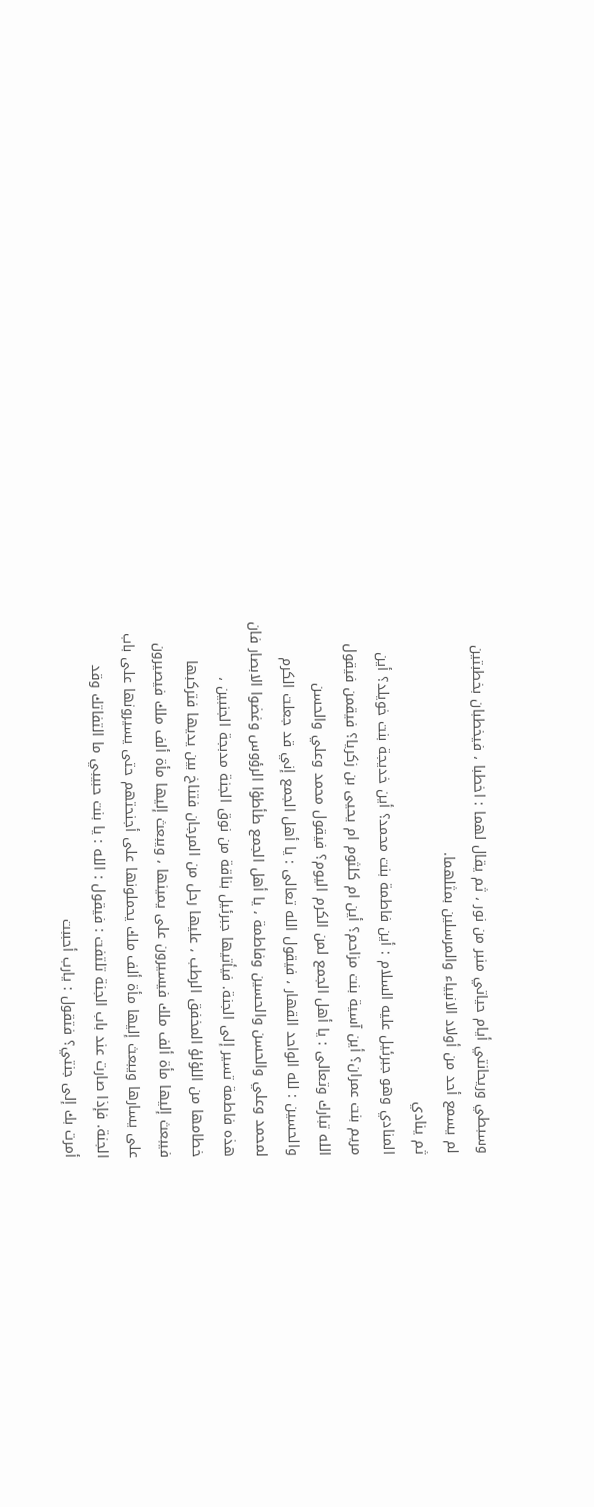وسبطي وريحانتي أيام حياتي منبر من نور ، ثم يقال لهما : اخطبا ، فيخطبان بخطبتين
لم يسمع أحد من أولاد الانبياء والمرسلين بمثلهما.
ثم ينادي
المنادي وهو جبرئيل عليه السلام : أين فاطمة بنت محمد؟ أين خديجة بنت خويلد؟ أين
مريم بنت عمران؟ أين آسية بنت مزاحم؟ أين ام كلثوم ام يحيى بن زكريا؟ فيقمن فيقول
الله تبارك وتعالى : يا أهل الجمع لمن الكرم اليوم؟ فيقول محمد وعلي والحسن
والحسين : لله الواحد القهار ، فيقول الله تعالى : يا أهل الجمع إني قد جعلت الكرم
لمحمد وعلي والحسن والحسين وفاطمة ، يا أهل الجمع طأطؤا الرؤوس وغضوا الابصار فان
هذه فاطمة تسير إلى الجنة. فيأتيها جبرئيل بناقة من نوق الجنة مدبجة الجنبين ،
خطامها من اللؤلؤ المخفق الرطب ، عليها رحل من المرجان فتناخ بين يديها فتركبها
فيبعث إليها مأة ألف ملك فيسيرون على يمينها ، ويبعث إليها مأة ألف ملك فيصيرون
على يسارها ويبعث إليها مأة ألف ملك يحملونها على أجنحتهم حتى يسيرونها على باب
الجنة. فإذا صارت عند باب الجنة تلتفت : فيقول : الله : يا بنت حبيبي ما التفاتك وقد
أمرت بك إلى جنتي؟ فتقول : يارب أحببت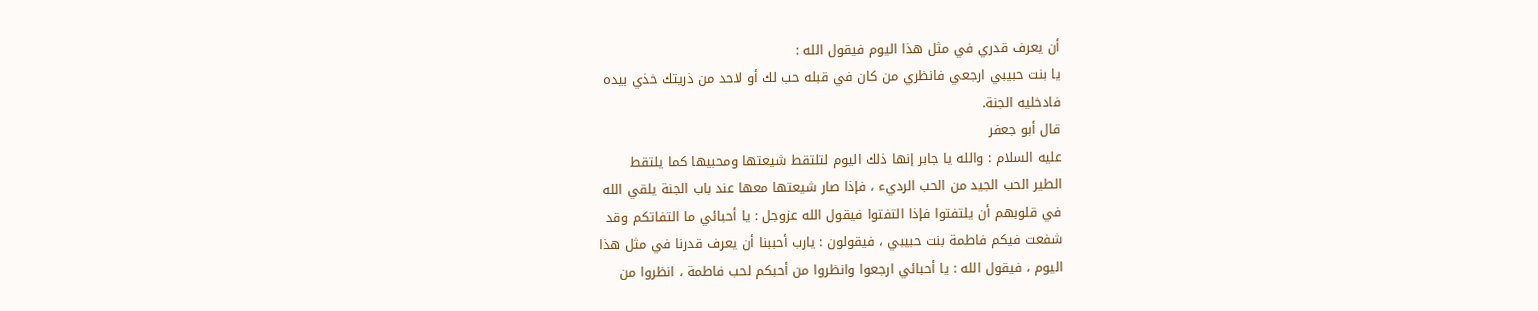أن يعرف قدري في مثل هذا اليوم فيقول الله :
يا بنت حبيبي ارجعي فانظري من كان في قبله حب لك أو لاحد من ذريتك خذي بيده
فادخليه الجنة.
قال أبو جعفر
عليه السلام : والله يا جابر إنها ذلك اليوم لتلتقط شيعتها ومحبيها كما يلتقط
الطير الحب الجيد من الحب الرديء ، فإذا صار شيعتها معها عند باب الجنة يلقي الله
في قلوبهم أن يلتفتوا فإذا التفتوا فيقول الله عزوجل : يا أحبائي ما التفاتكم وقد
شفعت فيكم فاطمة بنت حبيبي ، فيقولون : يارب أحببنا أن يعرف قدرنا في مثل هذا
اليوم ، فيقول الله : يا أحبائي ارجعوا وانظروا من أحبكم لحب فاطمة ، انظروا من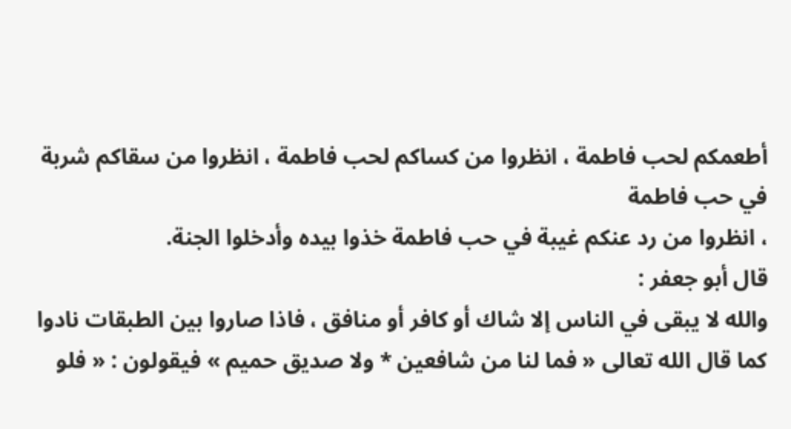أطعمكم لحب فاطمة ، انظروا من كساكم لحب فاطمة ، انظروا من سقاكم شربة في حب فاطمة
، انظروا من رد عنكم غيبة في حب فاطمة خذوا بيده وأدخلوا الجنة.
قال أبو جعفر :
والله لا يبقى في الناس إلا شاك أو كافر أو منافق ، فاذا صاروا بين الطبقات نادوا
كما قال الله تعالى « فما لنا من شافعين * ولا صديق حميم » فيقولون : « فلو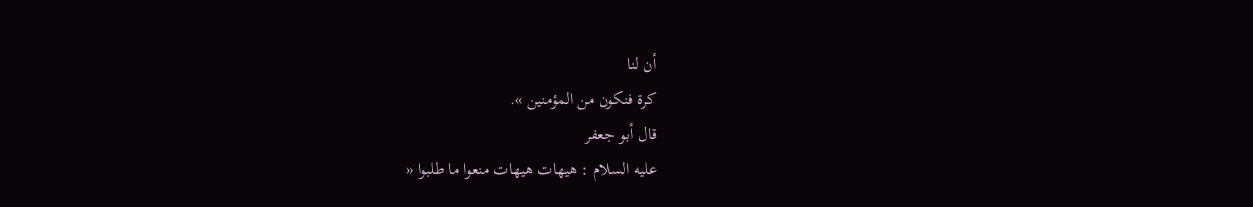أن لنا
كرة فنكون من المؤمنين ».
قال أبو جعفر
عليه السلام : هيهات هيهات منعوا ما طلبوا «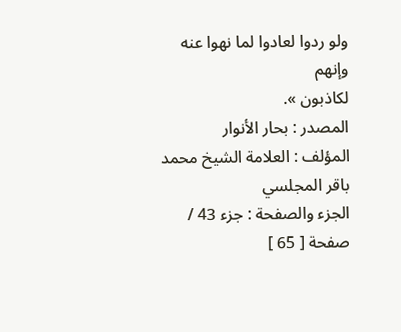ولو ردوا لعادوا لما نهوا عنه وإنهم
لكاذبون ».
المصدر : بحار الأنوار
المؤلف : العلامة الشيخ محمد باقر المجلسي
الجزء والصفحة : جزء 43 / صفحة [ 65 ]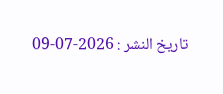تاريخ النشر : 2026-07-09